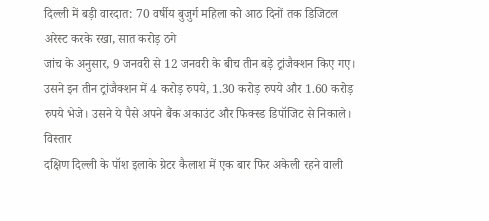दिल्ली में बड़ी वारदात: 70 वर्षीय बुजुर्ग महिला को आठ दिनों तक डिजिटल अरेस्ट करके रखा, सात करोड़ ठगे
जांच के अनुसार, 9 जनवरी से 12 जनवरी के बीच तीन बड़े ट्रांजैक्शन किए गए। उसने इन तीन ट्रांजैक्शन में 4 करोड़ रुपये, 1.30 करोड़ रुपये और 1.60 करोड़ रुपये भेजे। उसने ये पैसे अपने बैंक अकाउंट और फिक्स्ड डिपॉजिट से निकाले।
विस्तार
दक्षिण दिल्ली के पॉश इलाके ग्रेटर कैलाश में एक बार फिर अकेली रहने वाली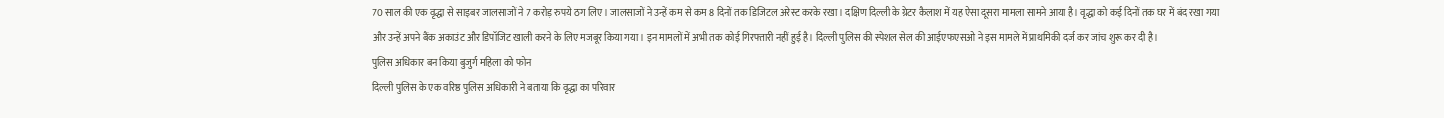70 साल की एक वृद्धा से साइबर जालसाजों ने 7 करोड़ रुपये ठग लिए। जालसाजों ने उन्हें कम से कम 8 दिनों तक डिजिटल अरेस्ट करके रखा। दक्षिण दिल्ली के ग्रेटर कैलाश में यह ऐसा दूसरा मामला सामने आया है। वृद्धा को कई दिनों तक घर में बंद रखा गया और उन्हें अपने बैंक अकाउंट और डिपॉजिट खाली करने के लिए मजबूर किया गया। इन मामलों में अभी तक कोई गिरफ्तारी नहीं हुई है। दिल्ली पुलिस की स्पेशल सेल की आईएफएसओ ने इस मामले में प्राथमिकी दर्ज कर जांच शुरू कर दी है।
पुलिस अधिकार बन किया बुजुर्ग महिला को फोन
दिल्ली पुलिस के एक वरिष्ठ पुलिस अधिकारी ने बताया कि वृद्धा का परिवार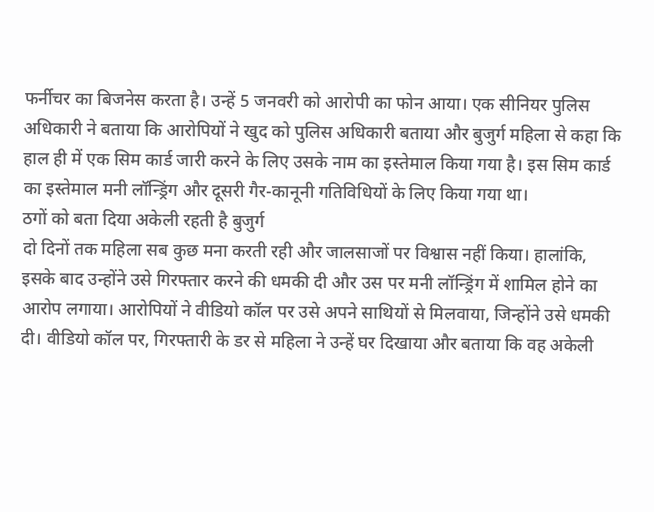फर्नीचर का बिजनेस करता है। उन्हें 5 जनवरी को आरोपी का फोन आया। एक सीनियर पुलिस अधिकारी ने बताया कि आरोपियों ने खुद को पुलिस अधिकारी बताया और बुजुर्ग महिला से कहा कि हाल ही में एक सिम कार्ड जारी करने के लिए उसके नाम का इस्तेमाल किया गया है। इस सिम कार्ड का इस्तेमाल मनी लॉन्ड्रिंग और दूसरी गैर-कानूनी गतिविधियों के लिए किया गया था।
ठगों को बता दिया अकेली रहती है बुजुर्ग
दो दिनों तक महिला सब कुछ मना करती रही और जालसाजों पर विश्वास नहीं किया। हालांकि, इसके बाद उन्होंने उसे गिरफ्तार करने की धमकी दी और उस पर मनी लॉन्ड्रिंग में शामिल होने का आरोप लगाया। आरोपियों ने वीडियो कॉल पर उसे अपने साथियों से मिलवाया, जिन्होंने उसे धमकी दी। वीडियो कॉल पर, गिरफ्तारी के डर से महिला ने उन्हें घर दिखाया और बताया कि वह अकेली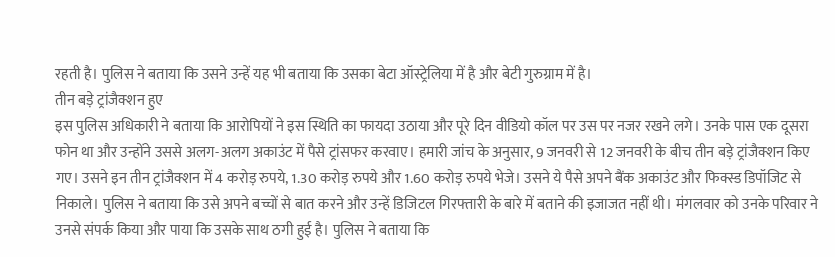रहती है। पुलिस ने बताया कि उसने उन्हें यह भी बताया कि उसका बेटा ऑस्ट्रेलिया में है और बेटी गुरुग्राम में है।
तीन बड़े ट्रांजैक्शन हुए
इस पुलिस अधिकारी ने बताया कि आरोपियों ने इस स्थिति का फायदा उठाया और पूरे दिन वीडियो कॉल पर उस पर नजर रखने लगे। उनके पास एक दूसरा फोन था और उन्होंने उससे अलग-अलग अकाउंट में पैसे ट्रांसफर करवाए। हमारी जांच के अनुसार, 9 जनवरी से 12 जनवरी के बीच तीन बड़े ट्रांजैक्शन किए गए। उसने इन तीन ट्रांजैक्शन में 4 करोड़ रुपये, 1.30 करोड़ रुपये और 1.60 करोड़ रुपये भेजे। उसने ये पैसे अपने बैंक अकाउंट और फिक्स्ड डिपॉजिट से निकाले। पुलिस ने बताया कि उसे अपने बच्चों से बात करने और उन्हें डिजिटल गिरफ्तारी के बारे में बताने की इजाजत नहीं थी। मंगलवार को उनके परिवार ने उनसे संपर्क किया और पाया कि उसके साथ ठगी हुई है। पुलिस ने बताया कि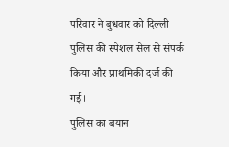परिवार ने बुधवार को दिल्ली पुलिस की स्पेशल सेल से संपर्क किया और प्राथमिकी दर्ज की गई।
पुलिस का बयान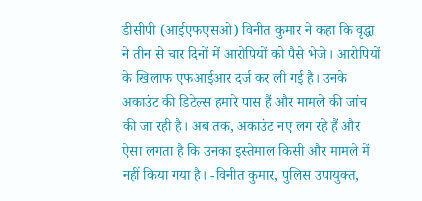डीसीपी (आईएफएसओ) विनीत कुमार ने कहा कि वृद्धा ने तीन से चार दिनों में आरोपियों को पैसे भेजे। आरोपियों के खिलाफ एफआईआर दर्ज कर ली गई है। उनके अकाउंट की डिटेल्स हमारे पास हैं और मामले की जांच की जा रही है। अब तक, अकाउंट नए लग रहे हैं और ऐसा लगता है कि उनका इस्तेमाल किसी और मामले में नहीं किया गया है। -विनीत कुमार, पुलिस उपायुक्त,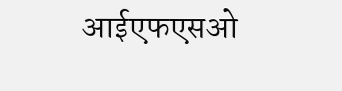आईएफएसओ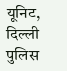यूनिट, दिल्ली पुलिस